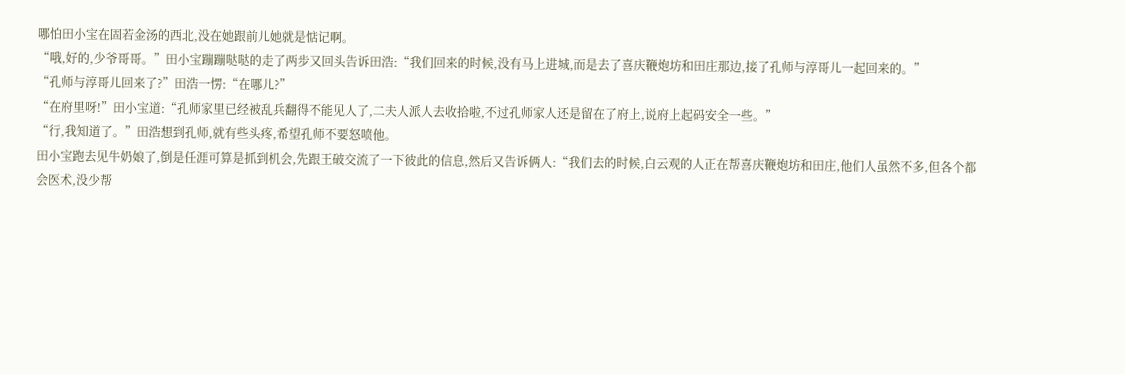哪怕田小宝在固若金汤的西北,没在她跟前儿她就是惦记啊。
“哦,好的,少爷哥哥。”田小宝蹦蹦哒哒的走了两步又回头告诉田浩:“我们回来的时候,没有马上进城,而是去了喜庆鞭炮坊和田庄那边,接了孔师与淳哥儿一起回来的。”
“孔师与淳哥儿回来了?”田浩一愣:“在哪儿?”
“在府里呀!”田小宝道:“孔师家里已经被乱兵翻得不能见人了,二夫人派人去收拾啦,不过孔师家人还是留在了府上,说府上起码安全一些。”
“行,我知道了。”田浩想到孔师,就有些头疼,希望孔师不要怒喷他。
田小宝跑去见牛奶娘了,倒是任涯可算是抓到机会,先跟王破交流了一下彼此的信息,然后又告诉俩人:“我们去的时候,白云观的人正在帮喜庆鞭炮坊和田庄,他们人虽然不多,但各个都会医术,没少帮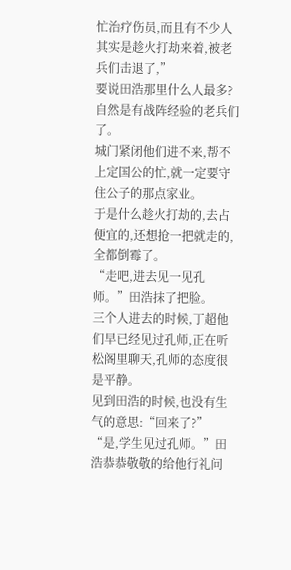忙治疗伤员,而且有不少人其实是趁火打劫来着,被老兵们击退了,”
要说田浩那里什么人最多?
自然是有战阵经验的老兵们了。
城门紧闭他们进不来,帮不上定国公的忙,就一定要守住公子的那点家业。
于是什么趁火打劫的,去占便宜的,还想抢一把就走的,全都倒霉了。
“走吧,进去见一见孔师。”田浩抹了把脸。
三个人进去的时候,丁超他们早已经见过孔师,正在听松阁里聊天,孔师的态度很是平静。
见到田浩的时候,也没有生气的意思:“回来了?”
“是,学生见过孔师。”田浩恭恭敬敬的给他行礼问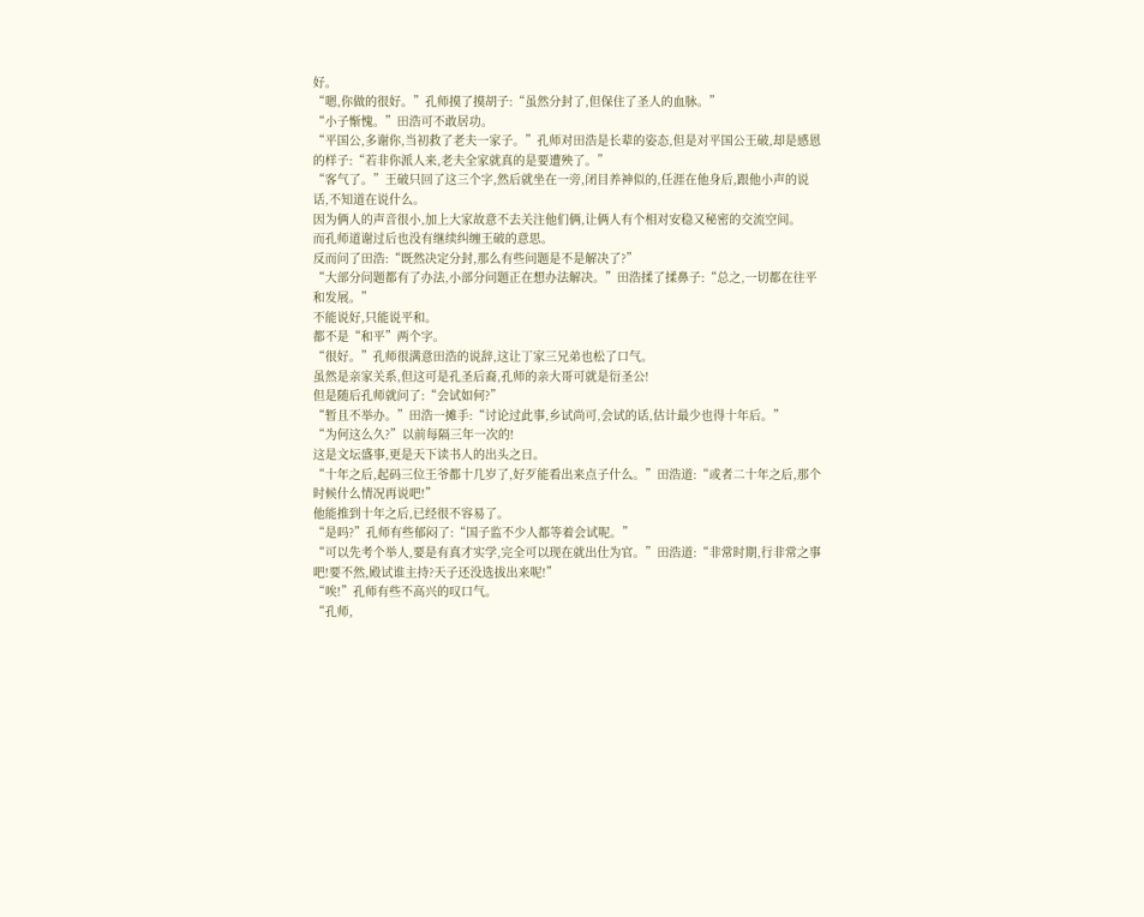好。
“嗯,你做的很好。”孔师摸了摸胡子:“虽然分封了,但保住了圣人的血脉。”
“小子惭愧。”田浩可不敢居功。
“平国公,多谢你,当初救了老夫一家子。”孔师对田浩是长辈的姿态,但是对平国公王破,却是感恩的样子:“若非你派人来,老夫全家就真的是要遭殃了。”
“客气了。”王破只回了这三个字,然后就坐在一旁,闭目养神似的,任涯在他身后,跟他小声的说话,不知道在说什么。
因为俩人的声音很小,加上大家故意不去关注他们俩,让俩人有个相对安稳又秘密的交流空间。
而孔师道谢过后也没有继续纠缠王破的意思。
反而问了田浩:“既然决定分封,那么有些问题是不是解决了?”
“大部分问题都有了办法,小部分问题正在想办法解决。”田浩揉了揉鼻子:“总之,一切都在往平和发展。”
不能说好,只能说平和。
都不是“和平”两个字。
“很好。”孔师很满意田浩的说辞,这让丁家三兄弟也松了口气。
虽然是亲家关系,但这可是孔圣后裔,孔师的亲大哥可就是衍圣公!
但是随后孔师就问了:“会试如何?”
“暂且不举办。”田浩一摊手:“讨论过此事,乡试尚可,会试的话,估计最少也得十年后。”
“为何这么久?”以前每隔三年一次的!
这是文坛盛事,更是天下读书人的出头之日。
“十年之后,起码三位王爷都十几岁了,好歹能看出来点子什么。”田浩道:“或者二十年之后,那个时候什么情况再说吧!”
他能推到十年之后,已经很不容易了。
“是吗?”孔师有些郁闷了:“国子监不少人都等着会试呢。”
“可以先考个举人,要是有真才实学,完全可以现在就出仕为官。”田浩道:“非常时期,行非常之事吧!要不然,殿试谁主持?天子还没选拔出来呢!”
“唉!”孔师有些不高兴的叹口气。
“孔师,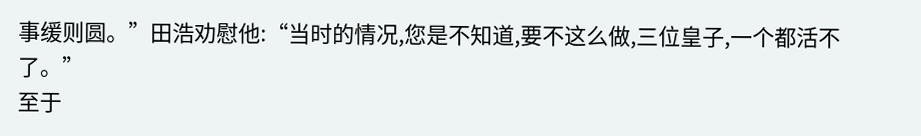事缓则圆。”田浩劝慰他:“当时的情况,您是不知道,要不这么做,三位皇子,一个都活不了。”
至于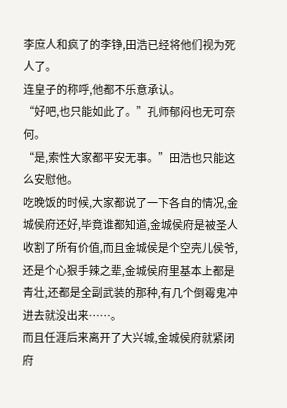李庶人和疯了的李铮,田浩已经将他们视为死人了。
连皇子的称呼,他都不乐意承认。
“好吧,也只能如此了。”孔师郁闷也无可奈何。
“是,索性大家都平安无事。”田浩也只能这么安慰他。
吃晚饭的时候,大家都说了一下各自的情况,金城侯府还好,毕竟谁都知道,金城侯府是被圣人收割了所有价值,而且金城侯是个空壳儿侯爷,还是个心狠手辣之辈,金城侯府里基本上都是青壮,还都是全副武装的那种,有几个倒霉鬼冲进去就没出来……。
而且任涯后来离开了大兴城,金城侯府就紧闭府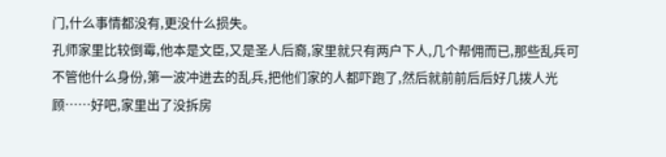门,什么事情都没有,更没什么损失。
孔师家里比较倒霉,他本是文臣,又是圣人后裔,家里就只有两户下人,几个帮佣而已,那些乱兵可不管他什么身份,第一波冲进去的乱兵,把他们家的人都吓跑了,然后就前前后后好几拨人光顾……好吧,家里出了没拆房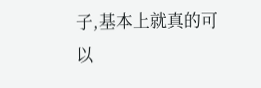子,基本上就真的可以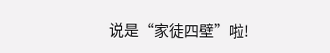说是“家徒四壁”啦!